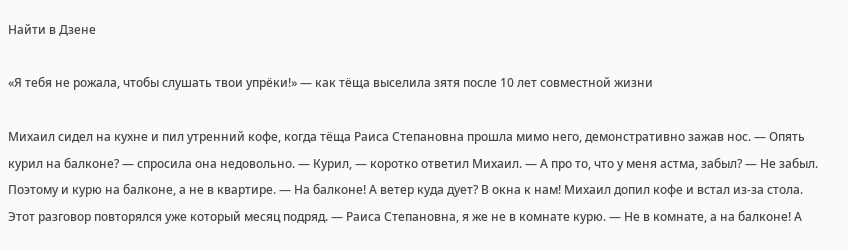Найти в Дзене

«Я тебя не рожала, чтобы слушать твои упрёки!» — как тёща выселила зятя после 10 лет совместной жизни

Михаил сидел на кухне и пил утренний кофе, когда тёща Раиса Степановна прошла мимо него, демонстративно зажав нос. — Опять курил на балконе? — спросила она недовольно. — Курил, — коротко ответил Михаил. — А про то, что у меня астма, забыл? — Не забыл. Поэтому и курю на балконе, а не в квартире. — На балконе! А ветер куда дует? В окна к нам! Михаил допил кофе и встал из-за стола. Этот разговор повторялся уже который месяц подряд. — Раиса Степановна, я же не в комнате курю. — Не в комнате, а на балконе! А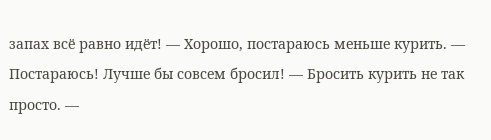запах всё равно идёт! — Хорошо, постараюсь меньше курить. — Постараюсь! Лучше бы совсем бросил! — Бросить курить не так просто. —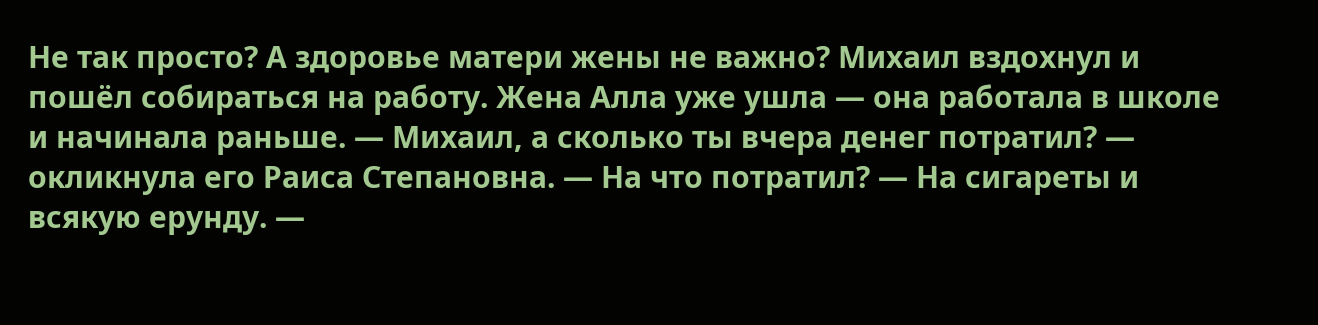Не так просто? А здоровье матери жены не важно? Михаил вздохнул и пошёл собираться на работу. Жена Алла уже ушла — она работала в школе и начинала раньше. — Михаил, а сколько ты вчера денег потратил? — окликнула его Раиса Степановна. — На что потратил? — На сигареты и всякую ерунду. —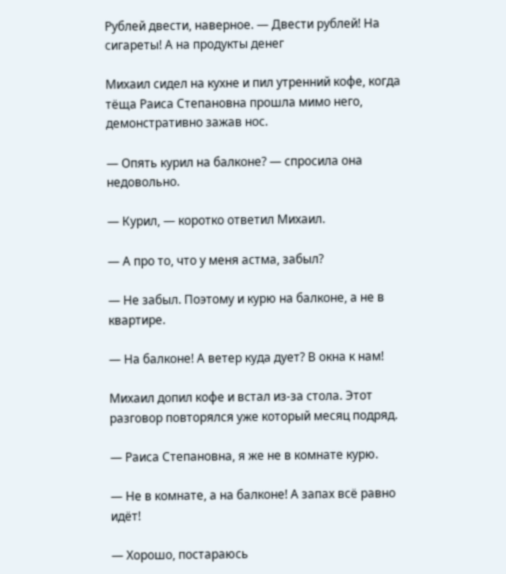Рублей двести, наверное. — Двести рублей! На сигареты! А на продукты денег

Михаил сидел на кухне и пил утренний кофе, когда тёща Раиса Степановна прошла мимо него, демонстративно зажав нос.

— Опять курил на балконе? — спросила она недовольно.

— Курил, — коротко ответил Михаил.

— А про то, что у меня астма, забыл?

— Не забыл. Поэтому и курю на балконе, а не в квартире.

— На балконе! А ветер куда дует? В окна к нам!

Михаил допил кофе и встал из-за стола. Этот разговор повторялся уже который месяц подряд.

— Раиса Степановна, я же не в комнате курю.

— Не в комнате, а на балконе! А запах всё равно идёт!

— Хорошо, постараюсь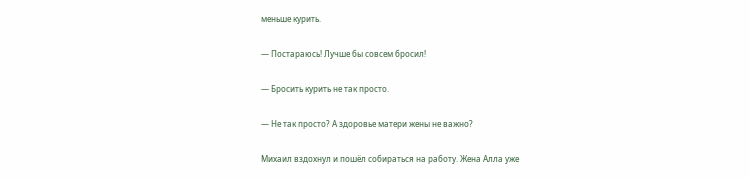меньше курить.

— Постараюсь! Лучше бы совсем бросил!

— Бросить курить не так просто.

— Не так просто? А здоровье матери жены не важно?

Михаил вздохнул и пошёл собираться на работу. Жена Алла уже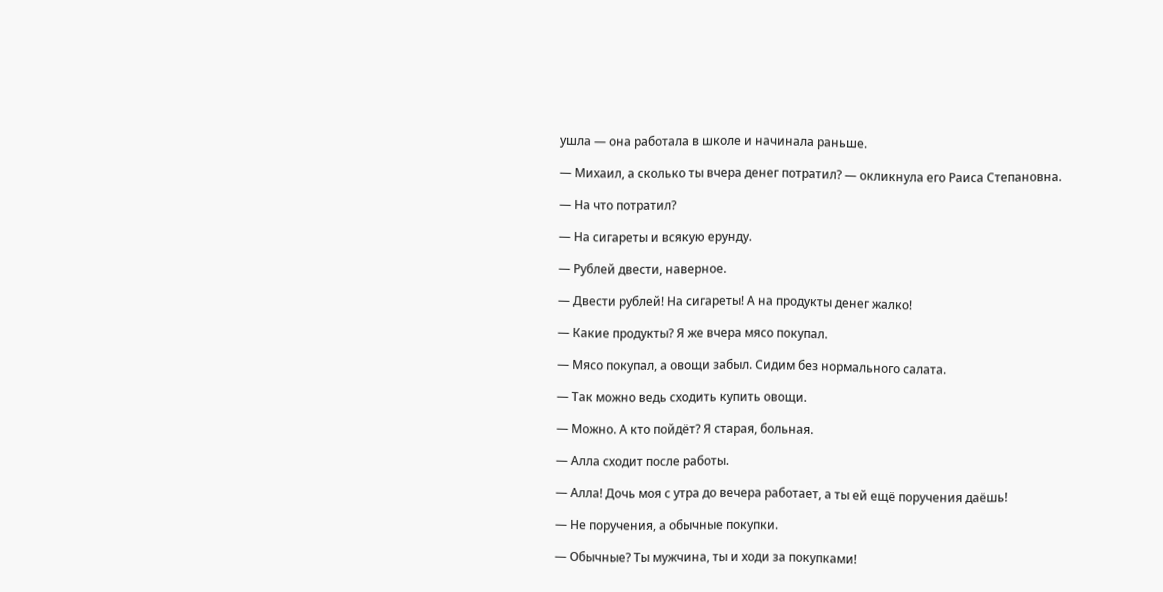ушла — она работала в школе и начинала раньше.

— Михаил, а сколько ты вчера денег потратил? — окликнула его Раиса Степановна.

— На что потратил?

— На сигареты и всякую ерунду.

— Рублей двести, наверное.

— Двести рублей! На сигареты! А на продукты денег жалко!

— Какие продукты? Я же вчера мясо покупал.

— Мясо покупал, а овощи забыл. Сидим без нормального салата.

— Так можно ведь сходить купить овощи.

— Можно. А кто пойдёт? Я старая, больная.

— Алла сходит после работы.

— Алла! Дочь моя с утра до вечера работает, а ты ей ещё поручения даёшь!

— Не поручения, а обычные покупки.

— Обычные? Ты мужчина, ты и ходи за покупками!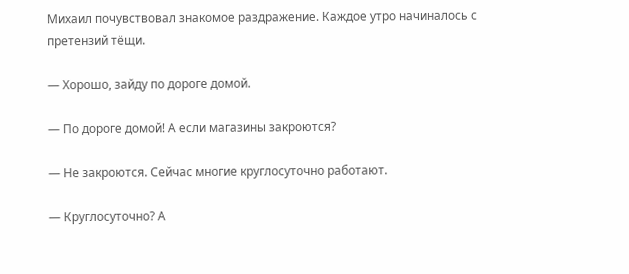Михаил почувствовал знакомое раздражение. Каждое утро начиналось с претензий тёщи.

— Хорошо, зайду по дороге домой.

— По дороге домой! А если магазины закроются?

— Не закроются. Сейчас многие круглосуточно работают.

— Круглосуточно? А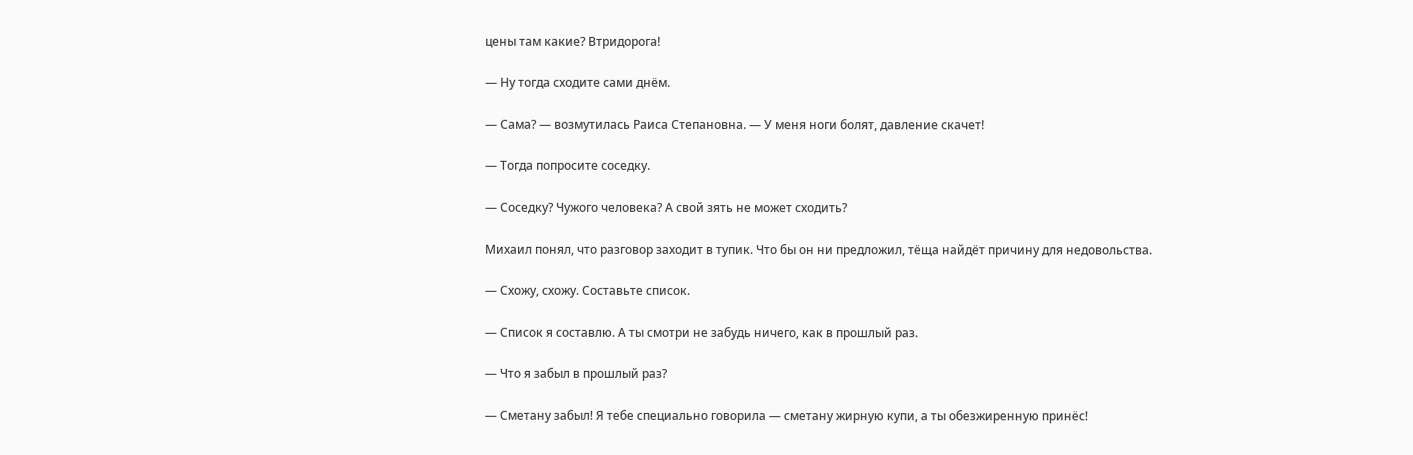цены там какие? Втридорога!

— Ну тогда сходите сами днём.

— Сама? — возмутилась Раиса Степановна. — У меня ноги болят, давление скачет!

— Тогда попросите соседку.

— Соседку? Чужого человека? А свой зять не может сходить?

Михаил понял, что разговор заходит в тупик. Что бы он ни предложил, тёща найдёт причину для недовольства.

— Схожу, схожу. Составьте список.

— Список я составлю. А ты смотри не забудь ничего, как в прошлый раз.

— Что я забыл в прошлый раз?

— Сметану забыл! Я тебе специально говорила — сметану жирную купи, а ты обезжиренную принёс!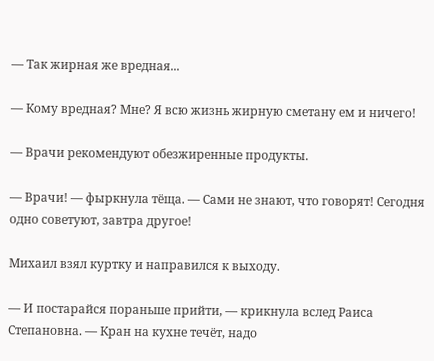— Так жирная же вредная...

— Кому вредная? Мне? Я всю жизнь жирную сметану ем и ничего!

— Врачи рекомендуют обезжиренные продукты.

— Врачи! — фыркнула тёща. — Сами не знают, что говорят! Сегодня одно советуют, завтра другое!

Михаил взял куртку и направился к выходу.

— И постарайся пораньше прийти, — крикнула вслед Раиса Степановна. — Кран на кухне течёт, надо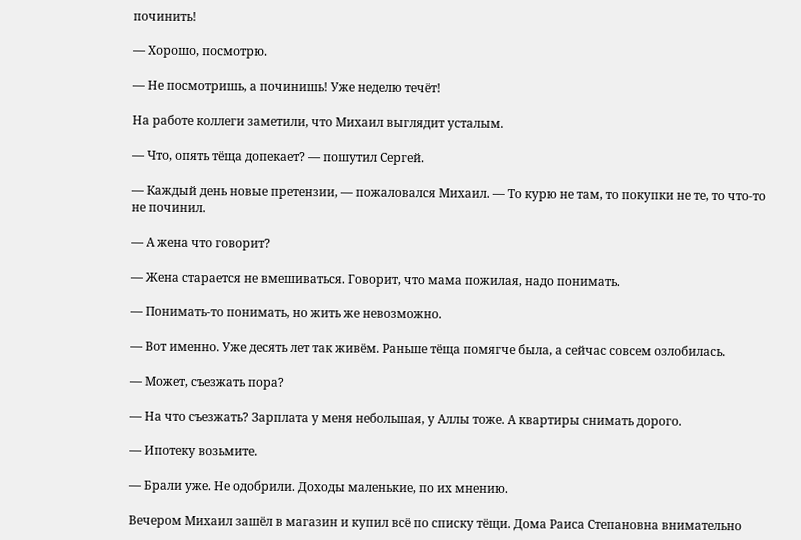починить!

— Хорошо, посмотрю.

— Не посмотришь, а починишь! Уже неделю течёт!

На работе коллеги заметили, что Михаил выглядит усталым.

— Что, опять тёща допекает? — пошутил Сергей.

— Каждый день новые претензии, — пожаловался Михаил. — То курю не там, то покупки не те, то что-то не починил.

— А жена что говорит?

— Жена старается не вмешиваться. Говорит, что мама пожилая, надо понимать.

— Понимать-то понимать, но жить же невозможно.

— Вот именно. Уже десять лет так живём. Раньше тёща помягче была, а сейчас совсем озлобилась.

— Может, съезжать пора?

— На что съезжать? Зарплата у меня небольшая, у Аллы тоже. А квартиры снимать дорого.

— Ипотеку возьмите.

— Брали уже. Не одобрили. Доходы маленькие, по их мнению.

Вечером Михаил зашёл в магазин и купил всё по списку тёщи. Дома Раиса Степановна внимательно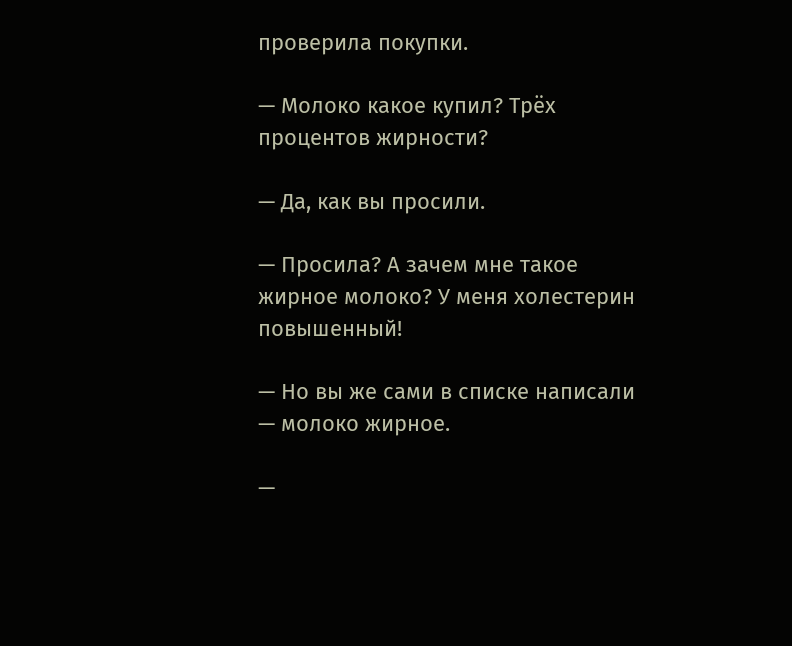проверила покупки.

— Молоко какое купил? Трёх процентов жирности?

— Да, как вы просили.

— Просила? А зачем мне такое жирное молоко? У меня холестерин повышенный!

— Но вы же сами в списке написали — молоко жирное.

—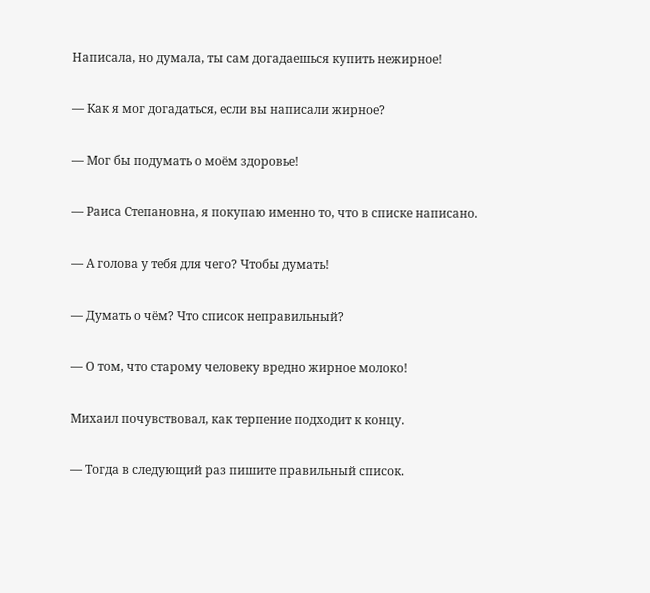Написала, но думала, ты сам догадаешься купить нежирное!

— Как я мог догадаться, если вы написали жирное?

— Мог бы подумать о моём здоровье!

— Раиса Степановна, я покупаю именно то, что в списке написано.

— А голова у тебя для чего? Чтобы думать!

— Думать о чём? Что список неправильный?

— О том, что старому человеку вредно жирное молоко!

Михаил почувствовал, как терпение подходит к концу.

— Тогда в следующий раз пишите правильный список.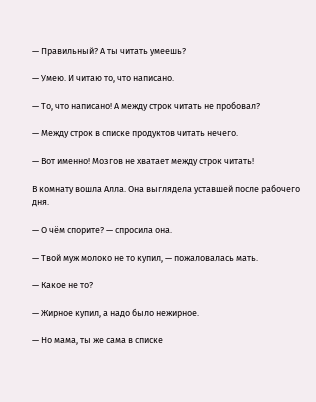— Правильный? А ты читать умеешь?

— Умею. И читаю то, что написано.

— То, что написано! А между строк читать не пробовал?

— Между строк в списке продуктов читать нечего.

— Вот именно! Мозгов не хватает между строк читать!

В комнату вошла Алла. Она выглядела уставшей после рабочего дня.

— О чём спорите? — спросила она.

— Твой муж молоко не то купил, — пожаловалась мать.

— Какое не то?

— Жирное купил, а надо было нежирное.

— Но мама, ты же сама в списке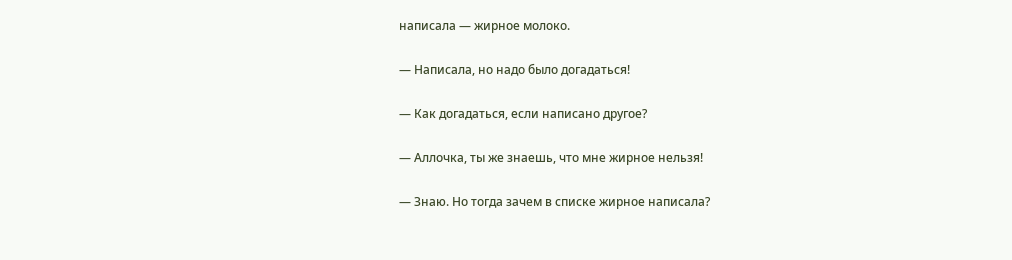написала — жирное молоко.

— Написала, но надо было догадаться!

— Как догадаться, если написано другое?

— Аллочка, ты же знаешь, что мне жирное нельзя!

— Знаю. Но тогда зачем в списке жирное написала?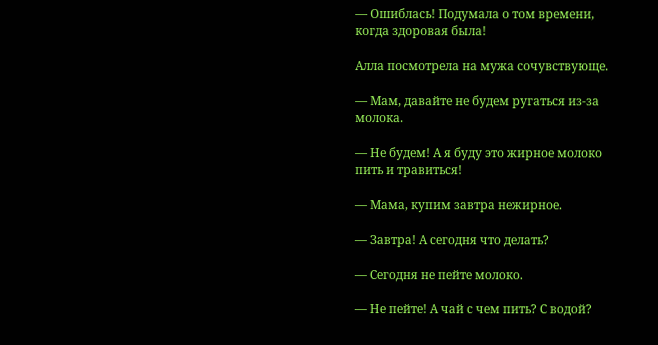— Ошиблась! Подумала о том времени, когда здоровая была!

Алла посмотрела на мужа сочувствующе.

— Мам, давайте не будем ругаться из-за молока.

— Не будем! А я буду это жирное молоко пить и травиться!

— Мама, купим завтра нежирное.

— Завтра! А сегодня что делать?

— Сегодня не пейте молоко.

— Не пейте! А чай с чем пить? С водой?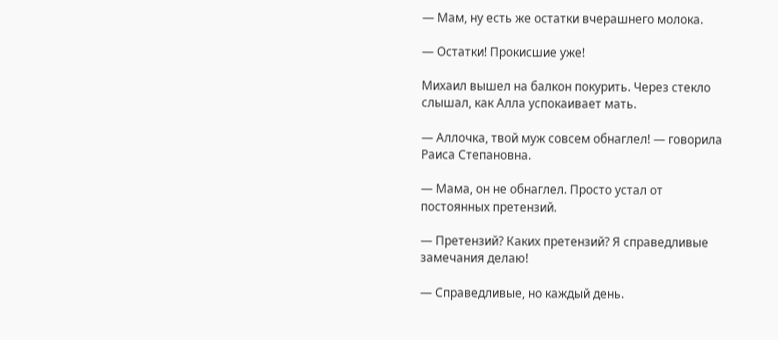— Мам, ну есть же остатки вчерашнего молока.

— Остатки! Прокисшие уже!

Михаил вышел на балкон покурить. Через стекло слышал, как Алла успокаивает мать.

— Аллочка, твой муж совсем обнаглел! — говорила Раиса Степановна.

— Мама, он не обнаглел. Просто устал от постоянных претензий.

— Претензий? Каких претензий? Я справедливые замечания делаю!

— Справедливые, но каждый день.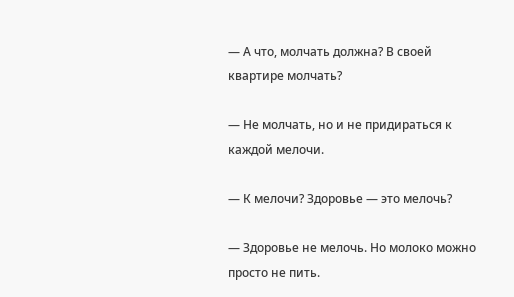— А что, молчать должна? В своей квартире молчать?

— Не молчать, но и не придираться к каждой мелочи.

— К мелочи? Здоровье — это мелочь?

— Здоровье не мелочь. Но молоко можно просто не пить.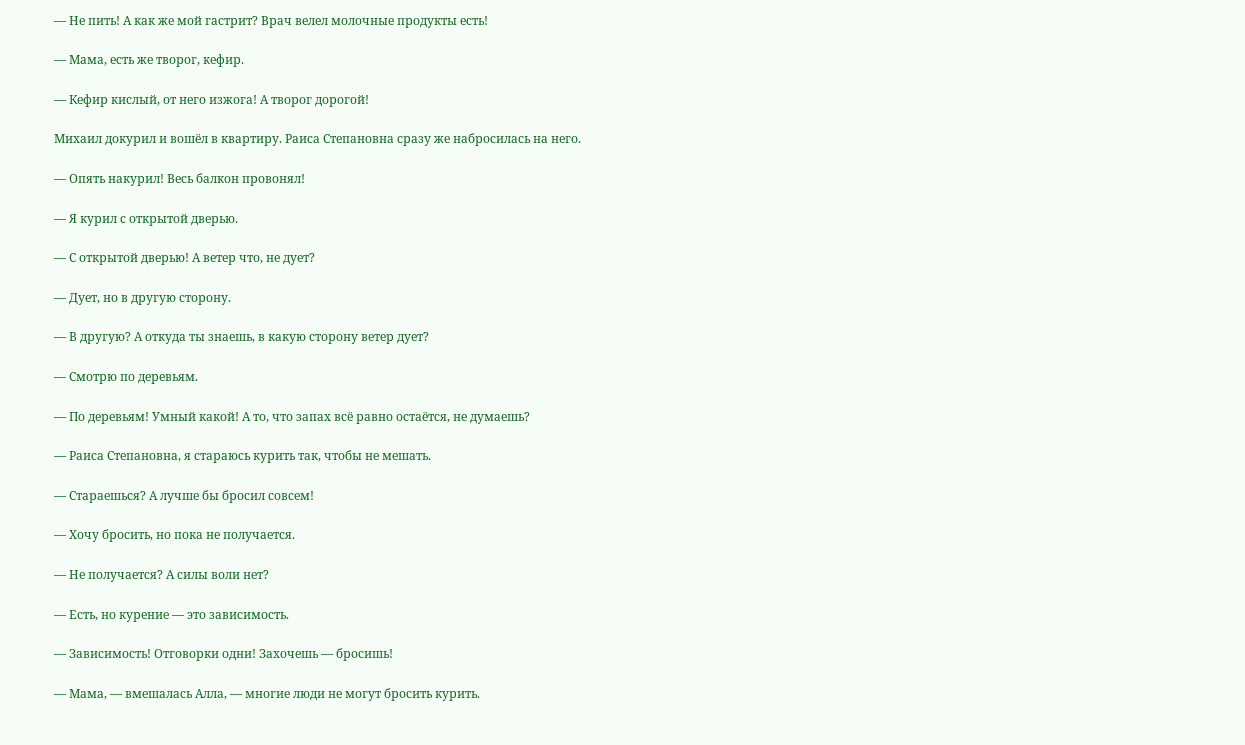— Не пить! А как же мой гастрит? Врач велел молочные продукты есть!

— Мама, есть же творог, кефир.

— Кефир кислый, от него изжога! А творог дорогой!

Михаил докурил и вошёл в квартиру. Раиса Степановна сразу же набросилась на него.

— Опять накурил! Весь балкон провонял!

— Я курил с открытой дверью.

— С открытой дверью! А ветер что, не дует?

— Дует, но в другую сторону.

— В другую? А откуда ты знаешь, в какую сторону ветер дует?

— Смотрю по деревьям.

— По деревьям! Умный какой! А то, что запах всё равно остаётся, не думаешь?

— Раиса Степановна, я стараюсь курить так, чтобы не мешать.

— Стараешься? А лучше бы бросил совсем!

— Хочу бросить, но пока не получается.

— Не получается? А силы воли нет?

— Есть, но курение — это зависимость.

— Зависимость! Отговорки одни! Захочешь — бросишь!

— Мама, — вмешалась Алла, — многие люди не могут бросить курить.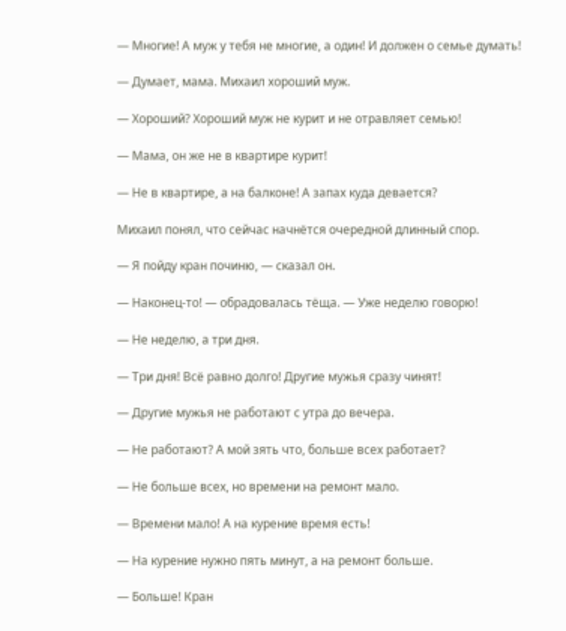— Многие! А муж у тебя не многие, а один! И должен о семье думать!

— Думает, мама. Михаил хороший муж.

— Хороший? Хороший муж не курит и не отравляет семью!

— Мама, он же не в квартире курит!

— Не в квартире, а на балконе! А запах куда девается?

Михаил понял, что сейчас начнётся очередной длинный спор.

— Я пойду кран починю, — сказал он.

— Наконец-то! — обрадовалась тёща. — Уже неделю говорю!

— Не неделю, а три дня.

— Три дня! Всё равно долго! Другие мужья сразу чинят!

— Другие мужья не работают с утра до вечера.

— Не работают? А мой зять что, больше всех работает?

— Не больше всех, но времени на ремонт мало.

— Времени мало! А на курение время есть!

— На курение нужно пять минут, а на ремонт больше.

— Больше! Кран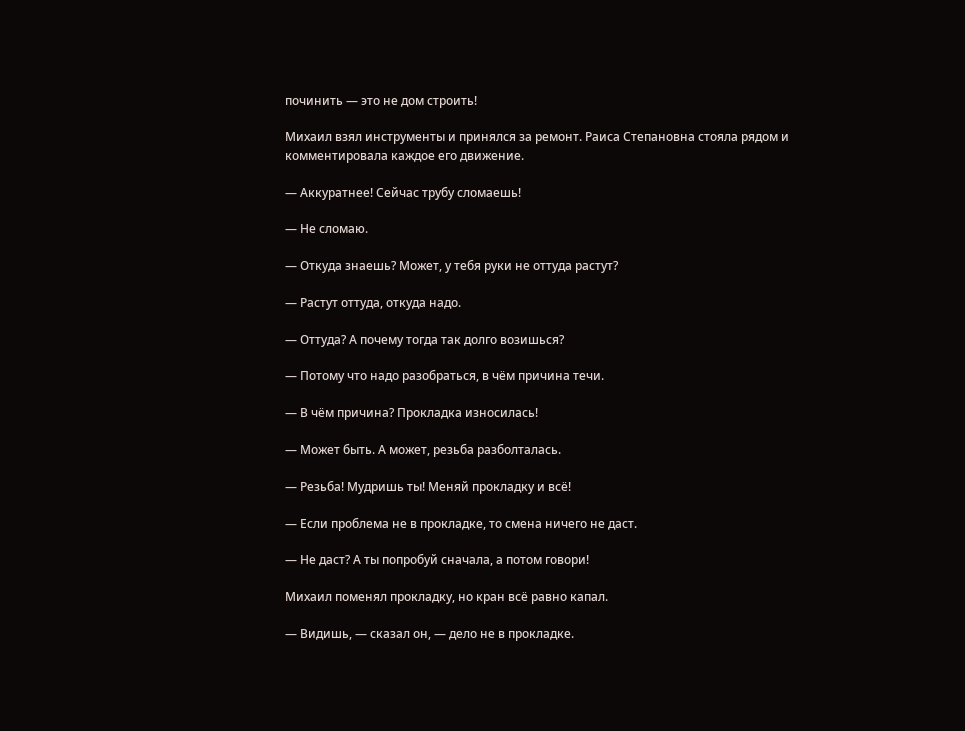починить — это не дом строить!

Михаил взял инструменты и принялся за ремонт. Раиса Степановна стояла рядом и комментировала каждое его движение.

— Аккуратнее! Сейчас трубу сломаешь!

— Не сломаю.

— Откуда знаешь? Может, у тебя руки не оттуда растут?

— Растут оттуда, откуда надо.

— Оттуда? А почему тогда так долго возишься?

— Потому что надо разобраться, в чём причина течи.

— В чём причина? Прокладка износилась!

— Может быть. А может, резьба разболталась.

— Резьба! Мудришь ты! Меняй прокладку и всё!

— Если проблема не в прокладке, то смена ничего не даст.

— Не даст? А ты попробуй сначала, а потом говори!

Михаил поменял прокладку, но кран всё равно капал.

— Видишь, — сказал он, — дело не в прокладке.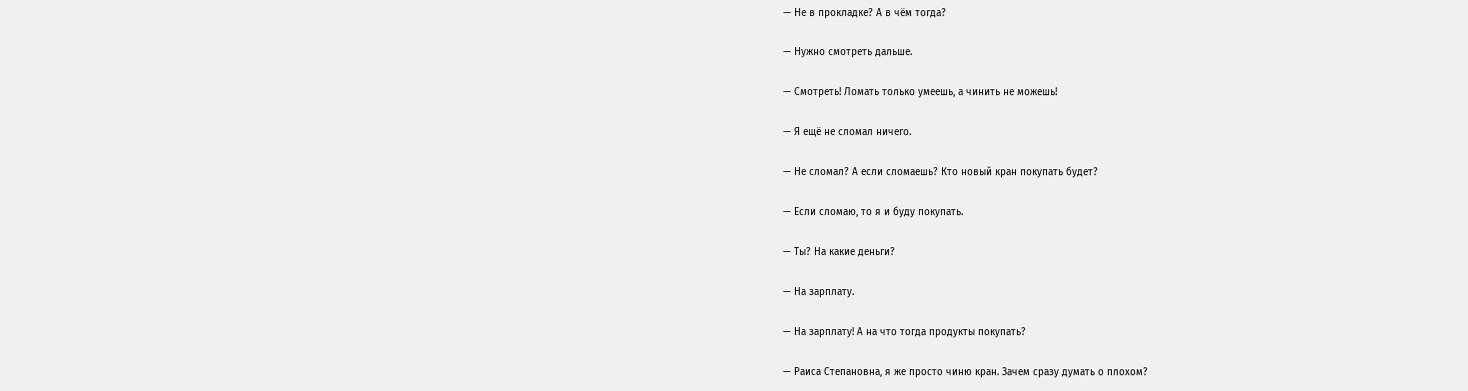— Не в прокладке? А в чём тогда?

— Нужно смотреть дальше.

— Смотреть! Ломать только умеешь, а чинить не можешь!

— Я ещё не сломал ничего.

— Не сломал? А если сломаешь? Кто новый кран покупать будет?

— Если сломаю, то я и буду покупать.

— Ты? На какие деньги?

— На зарплату.

— На зарплату! А на что тогда продукты покупать?

— Раиса Степановна, я же просто чиню кран. Зачем сразу думать о плохом?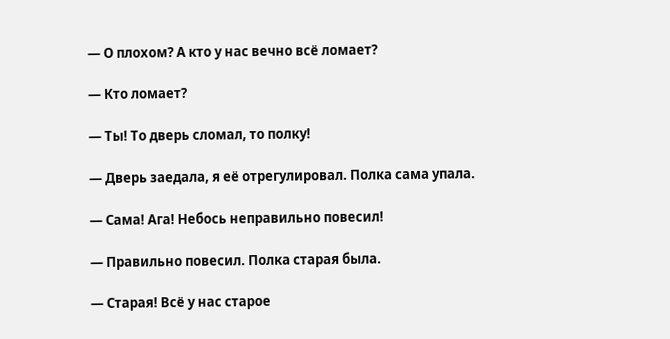— О плохом? А кто у нас вечно всё ломает?

— Кто ломает?

— Ты! То дверь сломал, то полку!

— Дверь заедала, я её отрегулировал. Полка сама упала.

— Сама! Ага! Небось неправильно повесил!

— Правильно повесил. Полка старая была.

— Старая! Всё у нас старое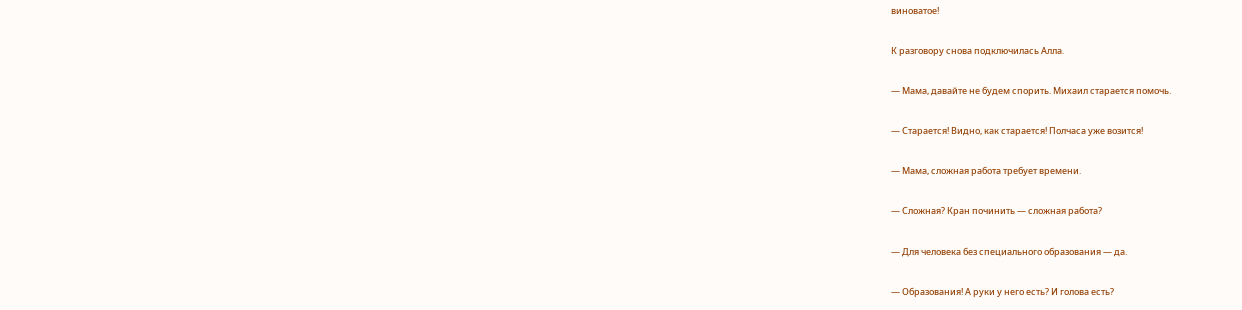виноватое!

К разговору снова подключилась Алла.

— Мама, давайте не будем спорить. Михаил старается помочь.

— Старается! Видно, как старается! Полчаса уже возится!

— Мама, сложная работа требует времени.

— Сложная? Кран починить — сложная работа?

— Для человека без специального образования — да.

— Образования! А руки у него есть? И голова есть?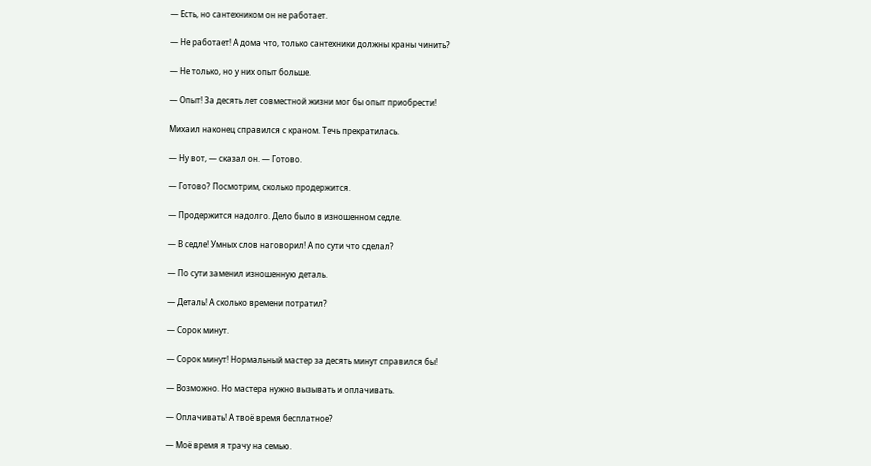— Есть, но сантехником он не работает.

— Не работает! А дома что, только сантехники должны краны чинить?

— Не только, но у них опыт больше.

— Опыт! За десять лет совместной жизни мог бы опыт приобрести!

Михаил наконец справился с краном. Течь прекратилась.

— Ну вот, — сказал он. — Готово.

— Готово? Посмотрим, сколько продержится.

— Продержится надолго. Дело было в изношенном седле.

— В седле! Умных слов наговорил! А по сути что сделал?

— По сути заменил изношенную деталь.

— Деталь! А сколько времени потратил?

— Сорок минут.

— Сорок минут! Нормальный мастер за десять минут справился бы!

— Возможно. Но мастера нужно вызывать и оплачивать.

— Оплачивать! А твоё время бесплатное?

— Моё время я трачу на семью.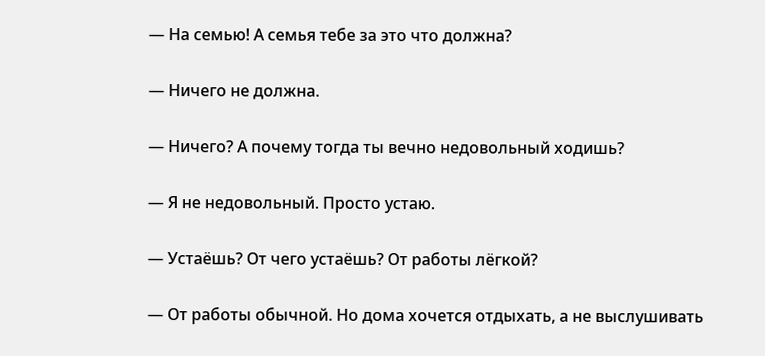— На семью! А семья тебе за это что должна?

— Ничего не должна.

— Ничего? А почему тогда ты вечно недовольный ходишь?

— Я не недовольный. Просто устаю.

— Устаёшь? От чего устаёшь? От работы лёгкой?

— От работы обычной. Но дома хочется отдыхать, а не выслушивать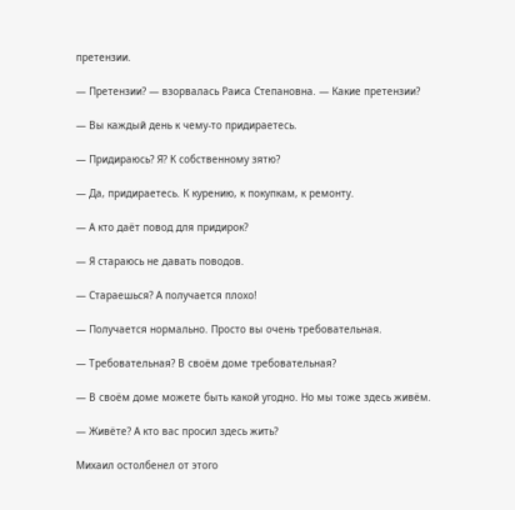претензии.

— Претензии? — взорвалась Раиса Степановна. — Какие претензии?

— Вы каждый день к чему-то придираетесь.

— Придираюсь? Я? К собственному зятю?

— Да, придираетесь. К курению, к покупкам, к ремонту.

— А кто даёт повод для придирок?

— Я стараюсь не давать поводов.

— Стараешься? А получается плохо!

— Получается нормально. Просто вы очень требовательная.

— Требовательная? В своём доме требовательная?

— В своём доме можете быть какой угодно. Но мы тоже здесь живём.

— Живёте? А кто вас просил здесь жить?

Михаил остолбенел от этого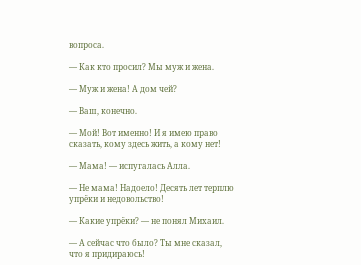вопроса.

— Как кто просил? Мы муж и жена.

— Муж и жена! А дом чей?

— Ваш, конечно.

— Мой! Вот именно! И я имею право сказать, кому здесь жить, а кому нет!

— Мама! — испугалась Алла.

— Не мама! Надоело! Десять лет терплю упрёки и недовольство!

— Какие упрёки? — не понял Михаил.

— А сейчас что было? Ты мне сказал, что я придираюсь!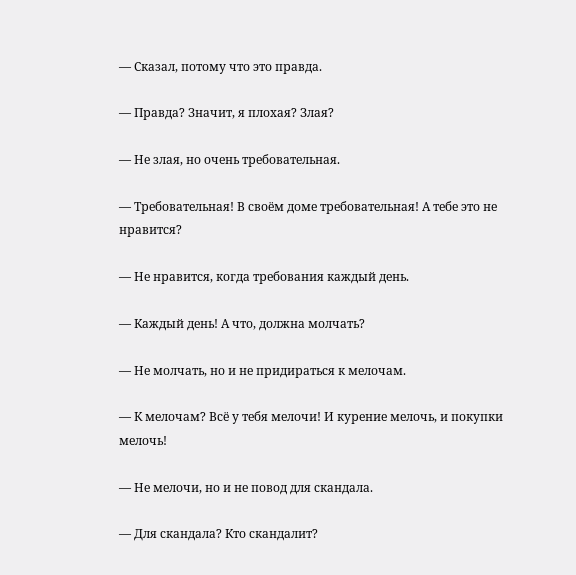— Сказал, потому что это правда.

— Правда? Значит, я плохая? Злая?

— Не злая, но очень требовательная.

— Требовательная! В своём доме требовательная! А тебе это не нравится?

— Не нравится, когда требования каждый день.

— Каждый день! А что, должна молчать?

— Не молчать, но и не придираться к мелочам.

— К мелочам? Всё у тебя мелочи! И курение мелочь, и покупки мелочь!

— Не мелочи, но и не повод для скандала.

— Для скандала? Кто скандалит?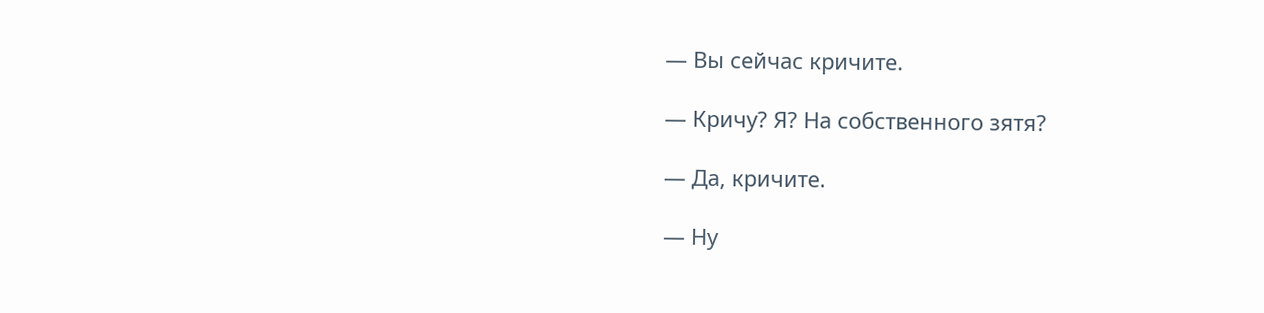— Вы сейчас кричите.

— Кричу? Я? На собственного зятя?

— Да, кричите.

— Ну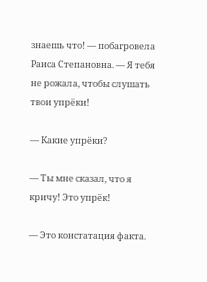знаешь что! — побагровела Раиса Степановна. — Я тебя не рожала, чтобы слушать твои упрёки!

— Какие упрёки?

— Ты мне сказал, что я кричу! Это упрёк!

— Это констатация факта.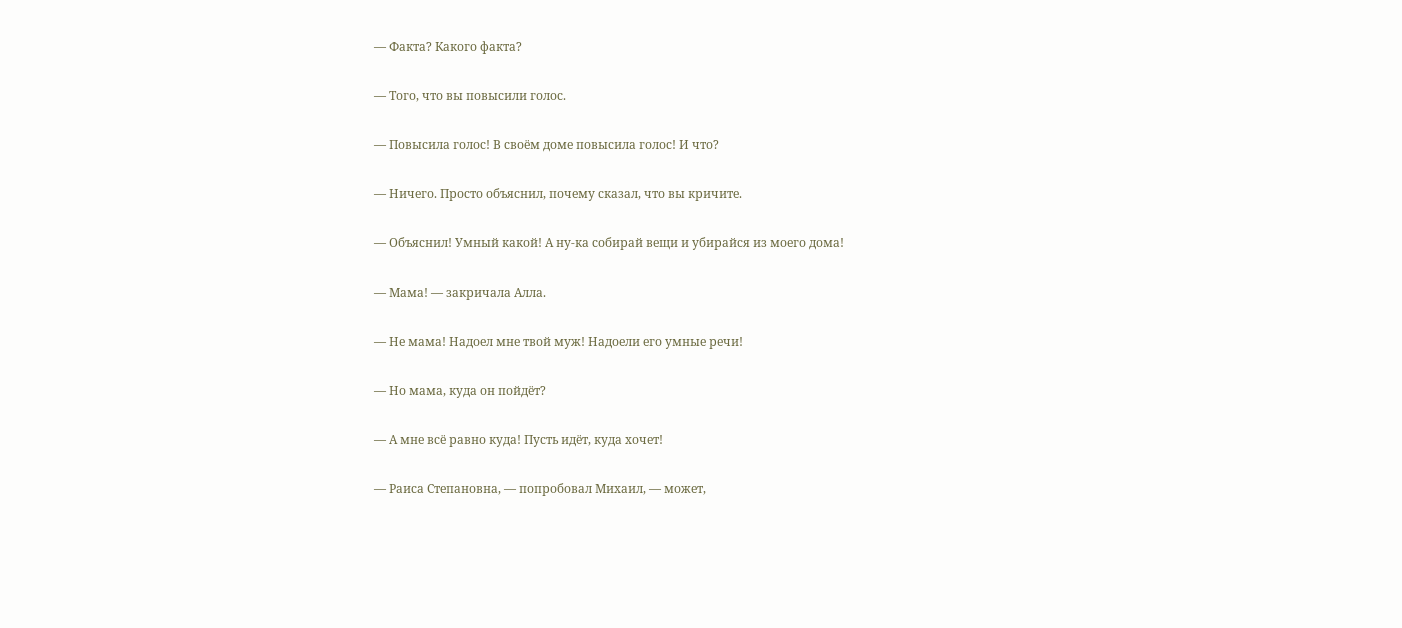— Факта? Какого факта?

— Того, что вы повысили голос.

— Повысила голос! В своём доме повысила голос! И что?

— Ничего. Просто объяснил, почему сказал, что вы кричите.

— Объяснил! Умный какой! А ну-ка собирай вещи и убирайся из моего дома!

— Мама! — закричала Алла.

— Не мама! Надоел мне твой муж! Надоели его умные речи!

— Но мама, куда он пойдёт?

— А мне всё равно куда! Пусть идёт, куда хочет!

— Раиса Степановна, — попробовал Михаил, — может,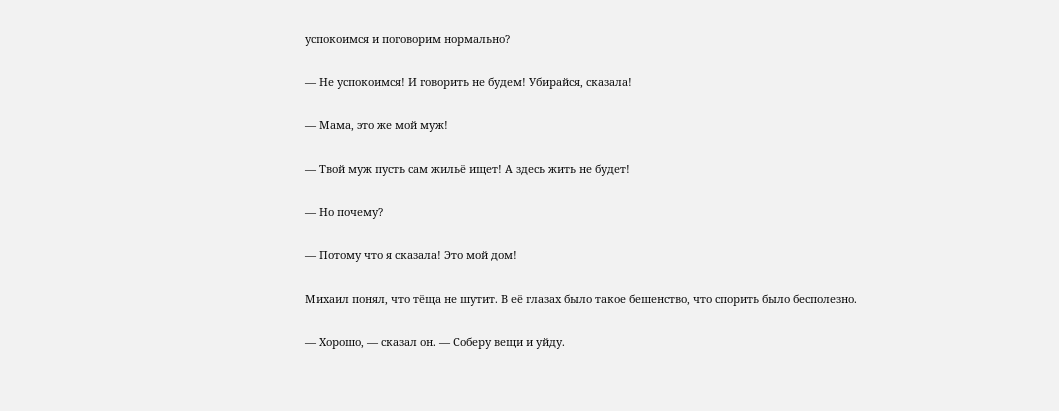успокоимся и поговорим нормально?

— Не успокоимся! И говорить не будем! Убирайся, сказала!

— Мама, это же мой муж!

— Твой муж пусть сам жильё ищет! А здесь жить не будет!

— Но почему?

— Потому что я сказала! Это мой дом!

Михаил понял, что тёща не шутит. В её глазах было такое бешенство, что спорить было бесполезно.

— Хорошо, — сказал он. — Соберу вещи и уйду.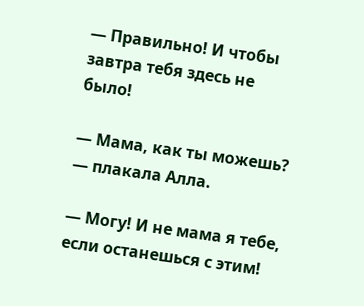— Правильно! И чтобы завтра тебя здесь не было!

— Мама, как ты можешь? — плакала Алла.

— Могу! И не мама я тебе, если останешься с этим!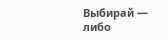Выбирай — либо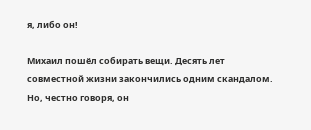я, либо он!

Михаил пошёл собирать вещи. Десять лет совместной жизни закончились одним скандалом. Но, честно говоря, он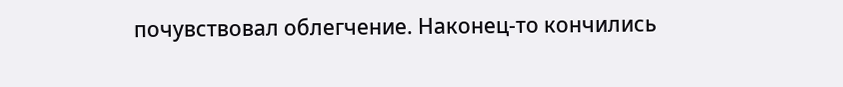почувствовал облегчение. Наконец-то кончились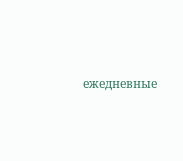ежедневные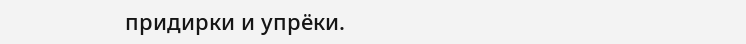придирки и упрёки.